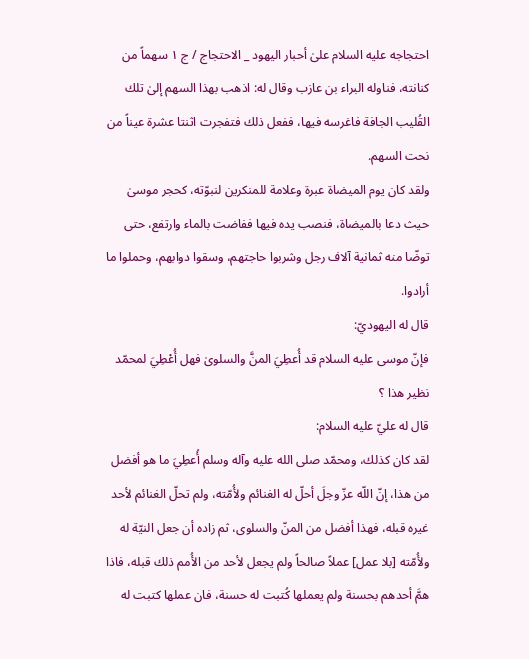احتجاجه عليه السلام علىٰ أحبار اليهود _ الاحتجاج / ج ١ سهماً من كنانته، فناوله البراء بن عازب وقال له: اذهب بهذا السهم إلىٰ تلك القُليب الجافة فاغرسه فيها، ففعل ذلك فتفجرت اثنتا عشرة عيناً من نحت السهم.
ولقد كان يوم الميضاة عبرة وعلامة للمنكرين لنبوّته، كحجر موسىٰ حيث دعا بالميضاة، فنصب يده فيها ففاضت بالماء وارتفع، حتى توضّا منه ثمانية آلاف رجل وشربوا حاجتهم، وسقوا دوابهم، وحملوا ما أرادوا.
قال له اليهوديّ:
فإنّ موسى عليه السلام قد أُعطِيَ المنَّ والسلوىٰ فهل أُعْطِيَ لمحمّد نظير هذا ؟
قال له عليّ عليه السلام:
لقد كان كذلك، ومحمّد صلى الله عليه وآله وسلم أُعطِيَ ما هو أفضل من هذا، إنّ اللّه عزّ وجلَ أحلّ له الغنائم ولأُمّته، ولم تحلّ الغنائم لأحد غيره قبله، فهذا أفضل من المنّ والسلوى، ثم زاده أن جعل النيّة له ولأُمّته [بلا عمل] عملاً صالحاً ولم يجعل لأحد من الأُمم ذلك قبله، فاذا همَّ أحدهم بحسنة ولم يعملها كُتبت له حسنة، فان عملها كتبت له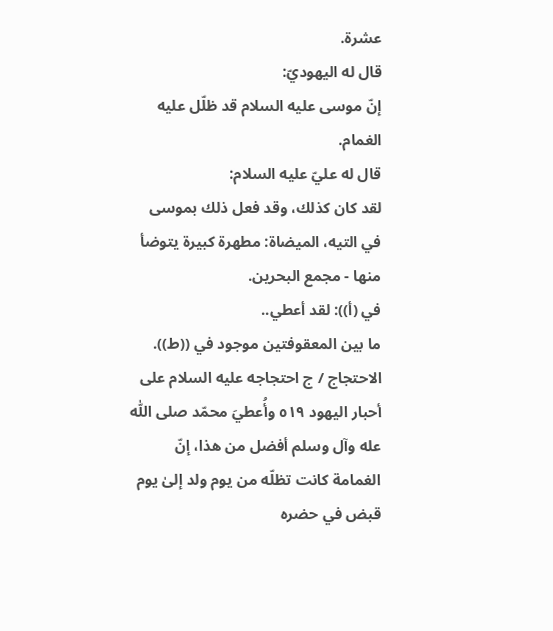عشرة.
قال له اليهوديّ:
إنّ موسى عليه السلام قد ظلّل عليه الغمام.
قال له عليّ عليه السلام:
لقد كان كذلك، وقد فعل ذلك بموسى في التيه، الميضاة: مطهرة كبيرة يتوضأ منها - مجمع البحرين.
في (أ)): لقد أعطي..
ما بين المعقوفتين موجود في ((ط)).
الاحتجاج / ج احتجاجه عليه السلام على أحبار اليهود ٥١٩ وأُعطيَ محمّد صلى اللّٰه عله وآل وسلم أفضل من هذا، إنّ الغمامة كانت تظلّه من يوم ولد إلىٰ يوم قبض في حضره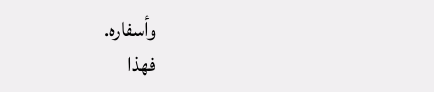وأسفاره.
فهذا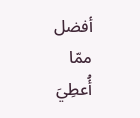أفضل ممّا أُعطِيَ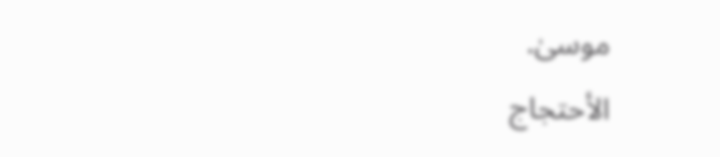موسىٰ.
الأحتجاج